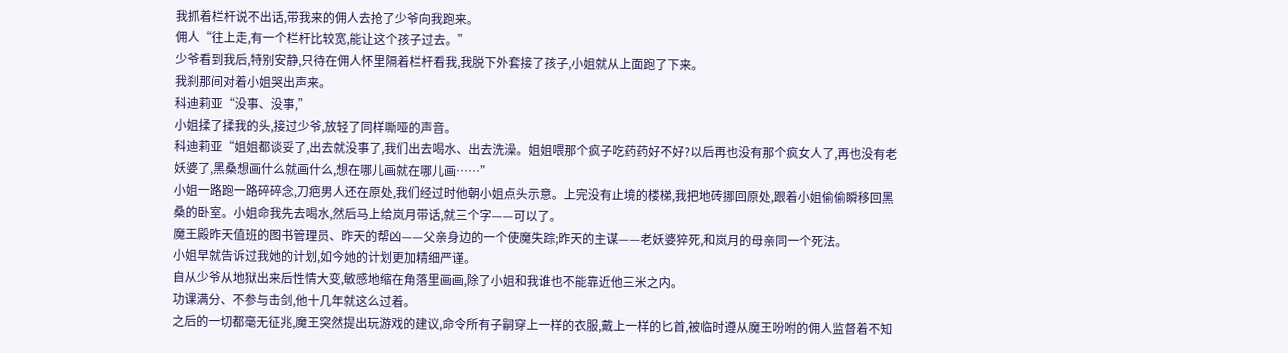我抓着栏杆说不出话,带我来的佣人去抢了少爷向我跑来。
佣人“往上走,有一个栏杆比较宽,能让这个孩子过去。”
少爷看到我后,特别安静,只待在佣人怀里隔着栏杆看我,我脱下外套接了孩子,小姐就从上面跑了下来。
我刹那间对着小姐哭出声来。
科迪莉亚“没事、没事,”
小姐揉了揉我的头,接过少爷,放轻了同样嘶哑的声音。
科迪莉亚“姐姐都谈妥了,出去就没事了,我们出去喝水、出去洗澡。姐姐喂那个疯子吃药药好不好?以后再也没有那个疯女人了,再也没有老妖婆了,黑桑想画什么就画什么,想在哪儿画就在哪儿画……”
小姐一路跑一路碎碎念,刀疤男人还在原处,我们经过时他朝小姐点头示意。上完没有止境的楼梯,我把地砖挪回原处,跟着小姐偷偷瞬移回黑桑的卧室。小姐命我先去喝水,然后马上给岚月带话,就三个字——可以了。
魔王殿昨天值班的图书管理员、昨天的帮凶——父亲身边的一个使魔失踪;昨天的主谋——老妖婆猝死,和岚月的母亲同一个死法。
小姐早就告诉过我她的计划,如今她的计划更加精细严谨。
自从少爷从地狱出来后性情大变,敏感地缩在角落里画画,除了小姐和我谁也不能靠近他三米之内。
功课满分、不参与击剑,他十几年就这么过着。
之后的一切都毫无征兆,魔王突然提出玩游戏的建议,命令所有子嗣穿上一样的衣服,戴上一样的匕首,被临时遵从魔王吩咐的佣人监督着不知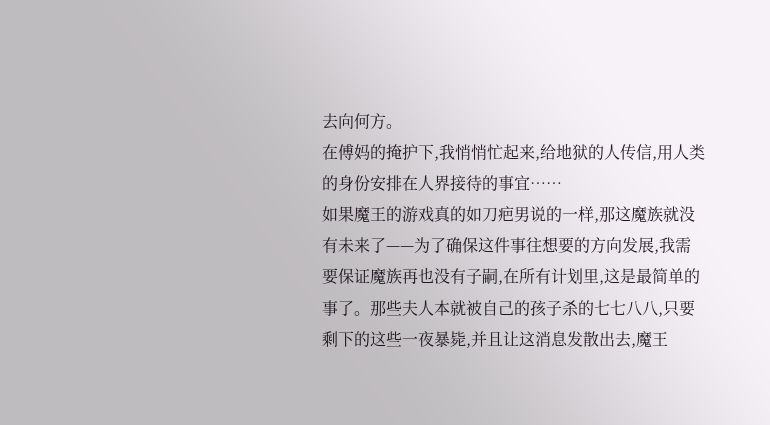去向何方。
在傅妈的掩护下,我悄悄忙起来,给地狱的人传信,用人类的身份安排在人界接待的事宜……
如果魔王的游戏真的如刀疤男说的一样,那这魔族就没有未来了——为了确保这件事往想要的方向发展,我需要保证魔族再也没有子嗣,在所有计划里,这是最简单的事了。那些夫人本就被自己的孩子杀的七七八八,只要剩下的这些一夜暴毙,并且让这消息发散出去,魔王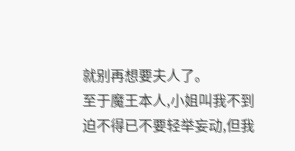就别再想要夫人了。
至于魔王本人,小姐叫我不到迫不得已不要轻举妄动,但我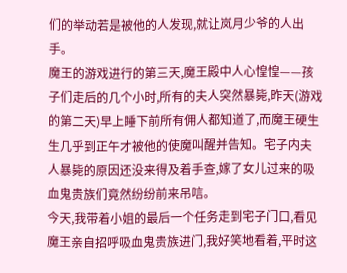们的举动若是被他的人发现,就让岚月少爷的人出手。
魔王的游戏进行的第三天,魔王殿中人心惶惶——孩子们走后的几个小时,所有的夫人突然暴毙,昨天(游戏的第二天)早上睡下前所有佣人都知道了,而魔王硬生生几乎到正午才被他的使魔叫醒并告知。宅子内夫人暴毙的原因还没来得及着手查,嫁了女儿过来的吸血鬼贵族们竟然纷纷前来吊唁。
今天,我带着小姐的最后一个任务走到宅子门口,看见魔王亲自招呼吸血鬼贵族进门,我好笑地看着,平时这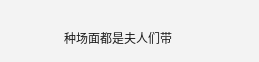种场面都是夫人们带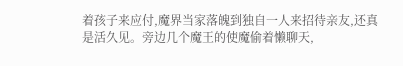着孩子来应付,魔界当家落魄到独自一人来招待亲友,还真是活久见。旁边几个魔王的使魔偷着懒聊天,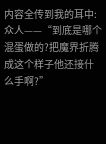内容全传到我的耳中:
众人——“到底是哪个混蛋做的?把魔界折腾成这个样子他还接什么手啊?”